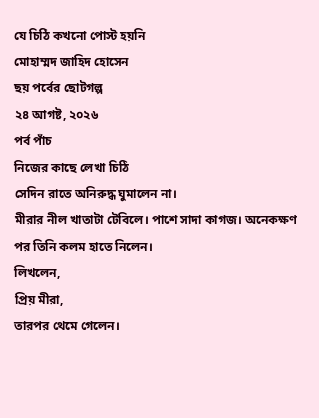যে চিঠি কখনো পোস্ট হয়নি
মোহাম্মদ জাহিদ হোসেন
ছয় পর্বের ছোটগল্প
২৪ আগষ্ট, ২০২৬
পর্ব পাঁচ
নিজের কাছে লেখা চিঠি
সেদিন রাতে অনিরুদ্ধ ঘুমালেন না।
মীরার নীল খাতাটা টেবিলে। পাশে সাদা কাগজ। অনেকক্ষণ পর তিনি কলম হাতে নিলেন।
লিখলেন,
প্রিয় মীরা,
তারপর থেমে গেলেন।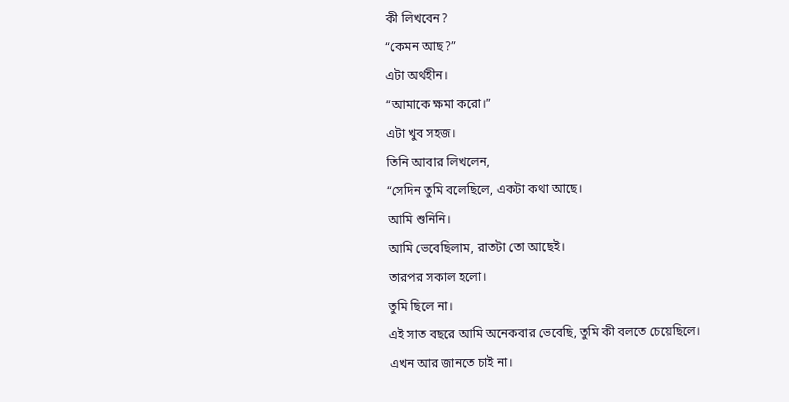কী লিখবেন?
“কেমন আছ?”
এটা অর্থহীন।
“আমাকে ক্ষমা করো।”
এটা খুব সহজ।
তিনি আবার লিখলেন,
“সেদিন তুমি বলেছিলে, একটা কথা আছে।
আমি শুনিনি।
আমি ভেবেছিলাম, রাতটা তো আছেই।
তারপর সকাল হলো।
তুমি ছিলে না।
এই সাত বছরে আমি অনেকবার ভেবেছি, তুমি কী বলতে চেয়েছিলে।
এখন আর জানতে চাই না।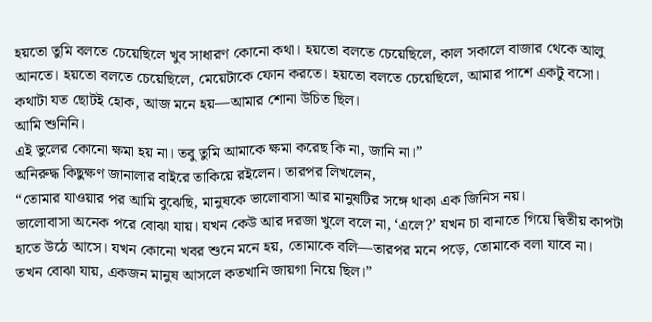হয়তো তুমি বলতে চেয়েছিলে খুব সাধারণ কোনো কথা। হয়তো বলতে চেয়েছিলে, কাল সকালে বাজার থেকে আলু আনতে। হয়তো বলতে চেয়েছিলে, মেয়েটাকে ফোন করতে। হয়তো বলতে চেয়েছিলে, আমার পাশে একটু বসো।
কথাটা যত ছোটই হোক, আজ মনে হয়—আমার শোনা উচিত ছিল।
আমি শুনিনি।
এই ভুলের কোনো ক্ষমা হয় না। তবু তুমি আমাকে ক্ষমা করেছ কি না, জানি না।”
অনিরুদ্ধ কিছুক্ষণ জানালার বাইরে তাকিয়ে রইলেন। তারপর লিখলেন,
“তোমার যাওয়ার পর আমি বুঝেছি, মানুষকে ভালোবাসা আর মানুষটির সঙ্গে থাকা এক জিনিস নয়।
ভালোবাসা অনেক পরে বোঝা যায়। যখন কেউ আর দরজা খুলে বলে না, ‘এলে?’ যখন চা বানাতে গিয়ে দ্বিতীয় কাপটা হাতে উঠে আসে। যখন কোনো খবর শুনে মনে হয়, তোমাকে বলি—তারপর মনে পড়ে, তোমাকে বলা যাবে না।
তখন বোঝা যায়, একজন মানুষ আসলে কতখানি জায়গা নিয়ে ছিল।”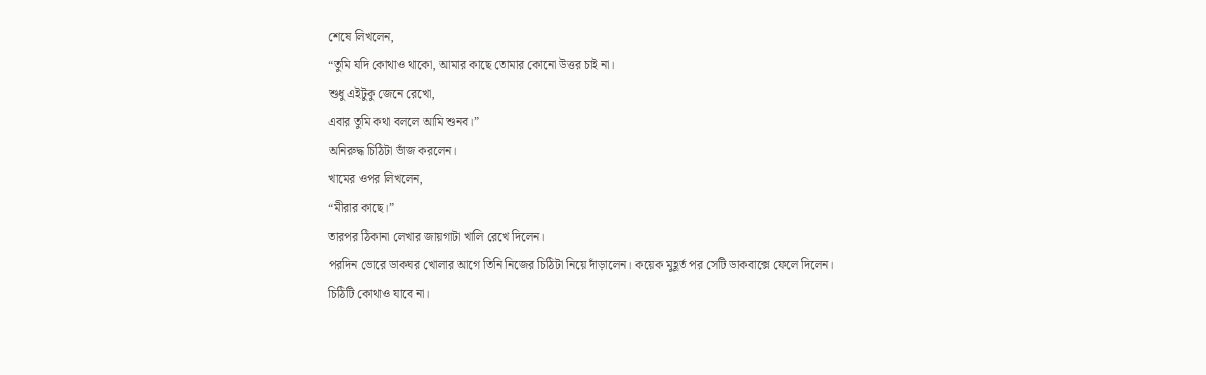শেষে লিখলেন,
“তুমি যদি কোথাও থাকো, আমার কাছে তোমার কোনো উত্তর চাই না।
শুধু এইটুকু জেনে রেখো,
এবার তুমি কথা বললে আমি শুনব।”
অনিরুদ্ধ চিঠিটা ভাঁজ করলেন।
খামের ওপর লিখলেন,
“মীরার কাছে।”
তারপর ঠিকানা লেখার জায়গাটা খালি রেখে দিলেন।
পরদিন ভোরে ডাকঘর খোলার আগে তিনি নিজের চিঠিটা নিয়ে দাঁড়ালেন। কয়েক মুহূর্ত পর সেটি ডাকবাক্সে ফেলে দিলেন।
চিঠিটি কোথাও যাবে না।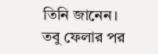তিনি জানেন।
তবু ফেলার পর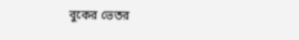বুকের ভেতর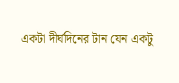একটা দীর্ঘদিনের টান যেন একটু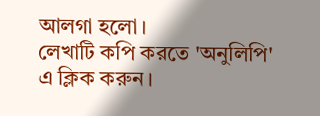আলগা হলো।
লেখাটি কপি করতে 'অনুলিপি' এ ক্লিক করুন।